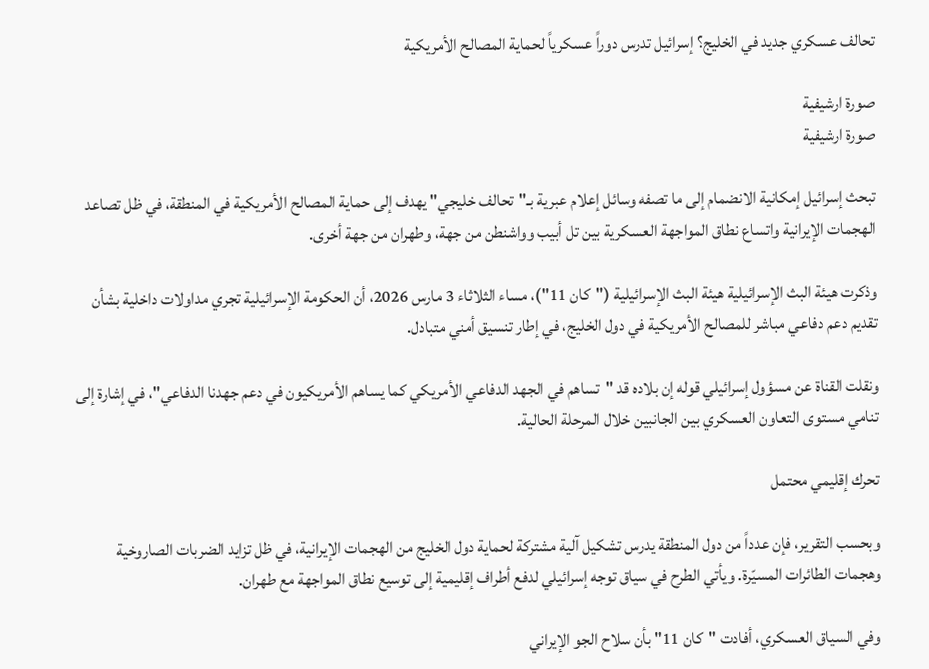تحالف عسكري جديد في الخليج؟ إسرائيل تدرس دوراً عسكرياً لحماية المصالح الأمريكية

صورة ارشيفية
صورة ارشيفية

تبحث إسرائيل إمكانية الانضمام إلى ما تصفه وسائل إعلام عبرية بـ"تحالف خليجي" يهدف إلى حماية المصالح الأمريكية في المنطقة، في ظل تصاعد الهجمات الإيرانية واتساع نطاق المواجهة العسكرية بين تل أبيب وواشنطن من جهة، وطهران من جهة أخرى.

وذكرت هيئة البث الإسرائيلية هيئة البث الإسرائيلية ("كان 11")، مساء الثلاثاء 3 مارس 2026، أن الحكومة الإسرائيلية تجري مداولات داخلية بشأن تقديم دعم دفاعي مباشر للمصالح الأمريكية في دول الخليج، في إطار تنسيق أمني متبادل.

ونقلت القناة عن مسؤول إسرائيلي قوله إن بلاده قد "تساهم في الجهد الدفاعي الأمريكي كما يساهم الأمريكيون في دعم جهدنا الدفاعي"، في إشارة إلى تنامي مستوى التعاون العسكري بين الجانبين خلال المرحلة الحالية.

تحرك إقليمي محتمل

وبحسب التقرير، فإن عدداً من دول المنطقة يدرس تشكيل آلية مشتركة لحماية دول الخليج من الهجمات الإيرانية، في ظل تزايد الضربات الصاروخية وهجمات الطائرات المسيّرة. ويأتي الطرح في سياق توجه إسرائيلي لدفع أطراف إقليمية إلى توسيع نطاق المواجهة مع طهران.

وفي السياق العسكري، أفادت "كان 11" بأن سلاح الجو الإيراني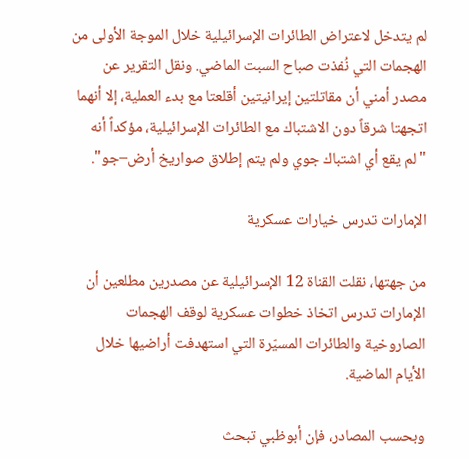لم يتدخل لاعتراض الطائرات الإسرائيلية خلال الموجة الأولى من الهجمات التي نُفذت صباح السبت الماضي. ونقل التقرير عن مصدر أمني أن مقاتلتين إيرانيتين أقلعتا مع بدء العملية، إلا أنهما اتجهتا شرقاً دون الاشتباك مع الطائرات الإسرائيلية، مؤكداً أنه "لم يقع أي اشتباك جوي ولم يتم إطلاق صواريخ أرض–جو".

الإمارات تدرس خيارات عسكرية

من جهتها، نقلت القناة 12 الإسرائيلية عن مصدرين مطلعين أن الإمارات تدرس اتخاذ خطوات عسكرية لوقف الهجمات الصاروخية والطائرات المسيّرة التي استهدفت أراضيها خلال الأيام الماضية.

وبحسب المصادر، فإن أبوظبي تبحث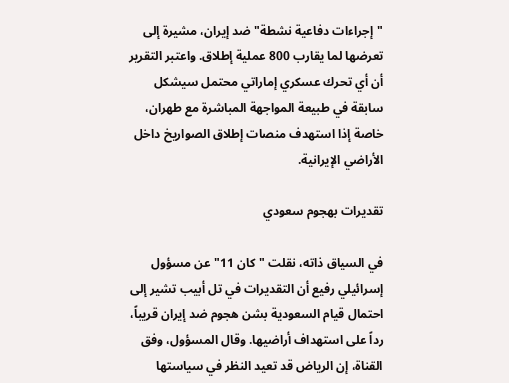"إجراءات دفاعية نشطة" ضد إيران، مشيرة إلى تعرضها لما يقارب 800 عملية إطلاق. واعتبر التقرير أن أي تحرك عسكري إماراتي محتمل سيشكل سابقة في طبيعة المواجهة المباشرة مع طهران، خاصة إذا استهدف منصات إطلاق الصواريخ داخل الأراضي الإيرانية.

تقديرات بهجوم سعودي

في السياق ذاته، نقلت "كان 11" عن مسؤول إسرائيلي رفيع أن التقديرات في تل أبيب تشير إلى احتمال قيام السعودية بشن هجوم ضد إيران قريباً، رداً على استهداف أراضيها. وقال المسؤول، وفق القناة، إن الرياض قد تعيد النظر في سياستها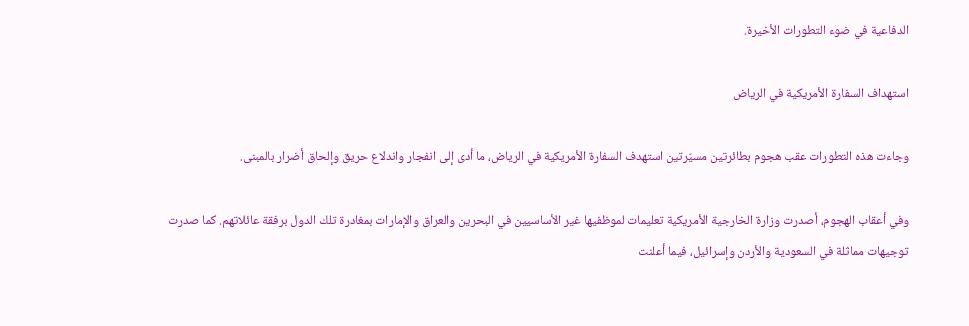الدفاعية في ضوء التطورات الأخيرة.

استهداف السفارة الأمريكية في الرياض

وجاءت هذه التطورات عقب هجوم بطائرتين مسيّرتين استهدف السفارة الأمريكية في الرياض، ما أدى إلى انفجار واندلاع حريق وإلحاق أضرار بالمبنى.

وفي أعقاب الهجوم، أصدرت وزارة الخارجية الأمريكية تعليمات لموظفيها غير الأساسيين في البحرين والعراق والإمارات بمغادرة تلك الدول برفقة عائلاتهم. كما صدرت توجيهات مماثلة في السعودية والأردن وإسرائيل، فيما أعلنت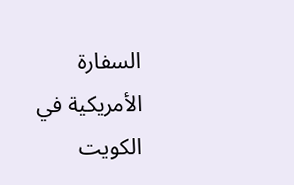السفارة الأمريكية في الكويت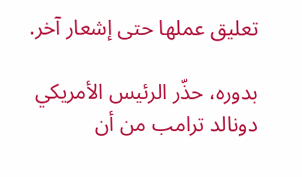تعليق عملها حتى إشعار آخر.

بدوره، حذّر الرئيس الأمريكي دونالد ترامب من أن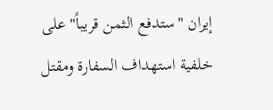إيران "ستدفع الثمن قريباً" على خلفية استهداف السفارة ومقتل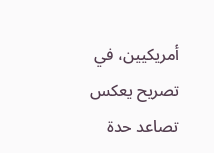أمريكيين، في تصريح يعكس تصاعد حدة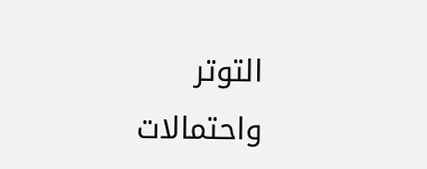التوتر واحتمالات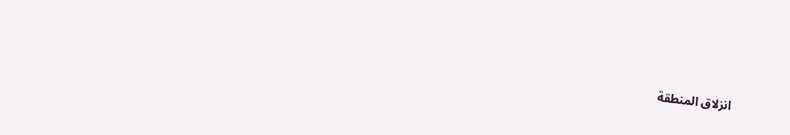انزلاق المنطقة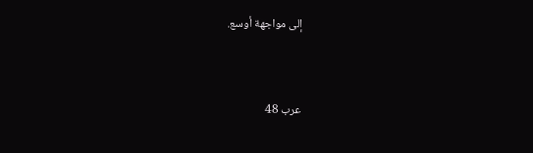إلى مواجهة أوسع.


عرب 48